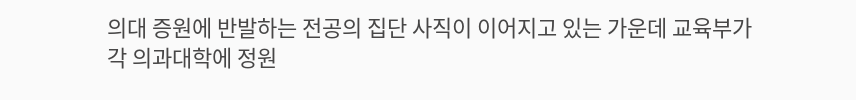의대 증원에 반발하는 전공의 집단 사직이 이어지고 있는 가운데 교육부가 각 의과대학에 정원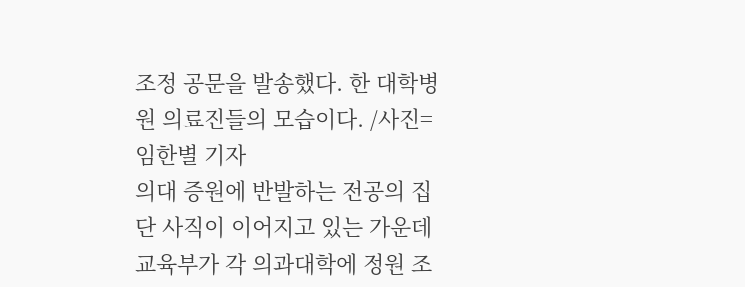조정 공문을 발송했다. 한 대학병원 의료진들의 모습이다. /사진=임한별 기자
의대 증원에 반발하는 전공의 집단 사직이 이어지고 있는 가운데 교육부가 각 의과대학에 정원 조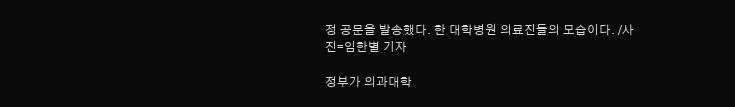정 공문을 발송했다. 한 대학병원 의료진들의 모습이다. /사진=임한별 기자

정부가 의과대학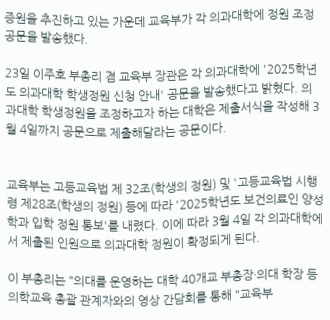증원을 추진하고 있는 가운데 교육부가 각 의과대학에 정원 조정 공문을 발송했다.

23일 이주호 부총리 겸 교육부 장관은 각 의과대학에 '2025학년도 의과대학 학생정원 신청 안내' 공문을 발송했다고 밝혔다. 의과대학 학생정원을 조정하고자 하는 대학은 제출서식을 작성해 3월 4일까지 공문으로 제출해달라는 공문이다.


교육부는 고등교육법 제 32조(학생의 정원) 및 '고등교육법 시행령 제28조(학생의 정원) 등에 따라 '2025학년도 보건의료인 양성학과 입학 정원 통보'를 내렸다. 이에 따라 3월 4일 각 의과대학에서 제출된 인원으로 의과대학 정원이 확정되게 된다.

이 부총리는 "의대를 운영하는 대학 40개교 부총장·의대 학장 등 의학교육 총괄 관계자와의 영상 간담회를 통해 "교육부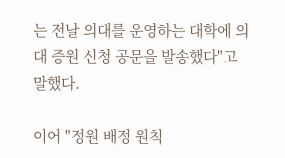는 전날 의대를 운영하는 대학에 의대 증원 신청 공문을 발송했다"고 말했다.

이어 "정원 배정 원칙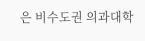은 비수도권 의과대학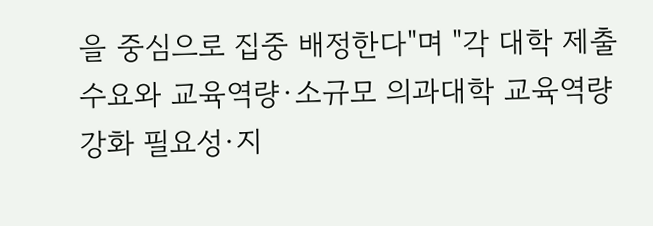을 중심으로 집중 배정한다"며 "각 대학 제출 수요와 교육역량·소규모 의과대학 교육역량 강화 필요성·지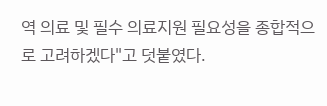역 의료 및 필수 의료지원 필요성을 종합적으로 고려하겠다"고 덧붙였다.